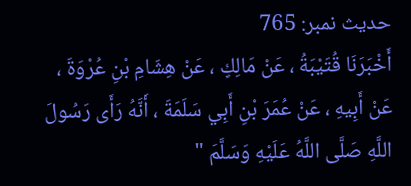حدیث نمبر: 765
أَخْبَرَنَا قُتَيْبَةُ ، عَنْ مَالِكٍ ، عَنْ هِشَامِ بْنِ عُرْوَةَ ، عَنْ أَبِيهِ ، عَنْ عُمَرَ بْنِ أَبِي سَلَمَةَ ، أَنَّهُ رَأَى رَسُولَ اللَّهِ صَلَّى اللَّهُ عَلَيْهِ وَسَلَّمَ "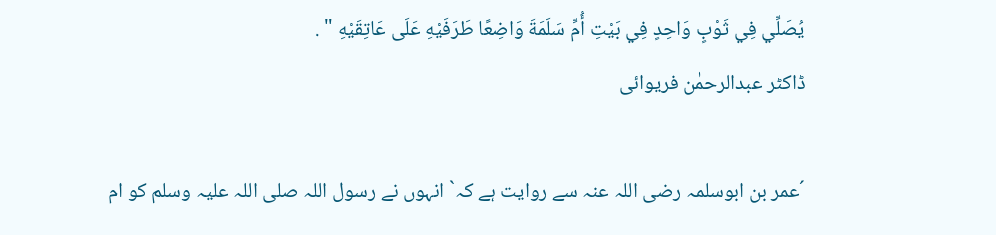يُصَلِّي فِي ثَوْبٍ وَاحِدٍ فِي بَيْتِ أُمِّ سَلَمَةَ وَاضِعًا طَرَفَيْهِ عَلَى عَاتِقَيْهِ " .
ڈاکٹر عبدالرحمٰن فریوائی

´عمر بن ابوسلمہ رضی اللہ عنہ سے روایت ہے کہ` انہوں نے رسول اللہ صلی اللہ علیہ وسلم کو ام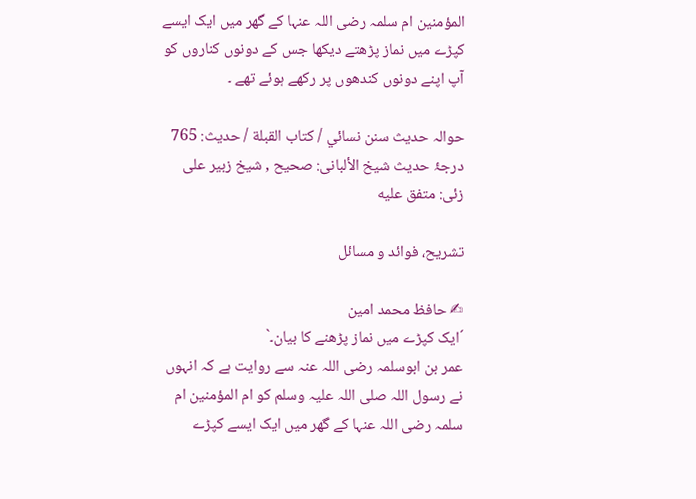المؤمنین ام سلمہ رضی اللہ عنہا کے گھر میں ایک ایسے کپڑے میں نماز پڑھتے دیکھا جس کے دونوں کناروں کو آپ اپنے دونوں کندھوں پر رکھے ہوئے تھے ۔

حوالہ حدیث سنن نسائي / كتاب القبلة / حدیث: 765
درجۂ حدیث شیخ الألبانی: صحيح , شیخ زبیر علی زئی: متفق عليه

تشریح، فوائد و مسائل

✍ حافظ محمد امین
´ایک کپڑے میں نماز پڑھنے کا بیان۔`
عمر بن ابوسلمہ رضی اللہ عنہ سے روایت ہے کہ انہوں نے رسول اللہ صلی اللہ علیہ وسلم کو ام المؤمنین ام سلمہ رضی اللہ عنہا کے گھر میں ایک ایسے کپڑے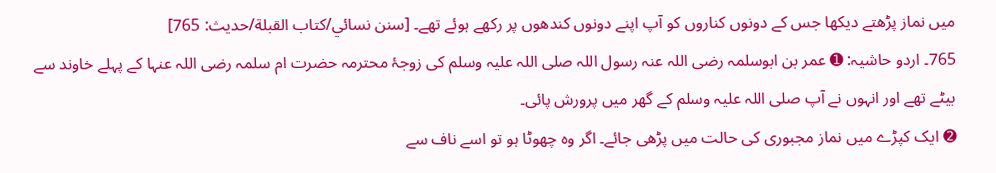میں نماز پڑھتے دیکھا جس کے دونوں کناروں کو آپ اپنے دونوں کندھوں پر رکھے ہوئے تھے۔ [سنن نسائي/كتاب القبلة/حدیث: 765]
765۔ اردو حاشیہ: ➊ عمر بن ابوسلمہ رضی اللہ عنہ رسول اللہ صلی اللہ علیہ وسلم کی زوجۂ محترمہ حضرت ام سلمہ رضی اللہ عنہا کے پہلے خاوند سے بیٹے تھے اور انہوں نے آپ صلی اللہ علیہ وسلم کے گھر میں پرورش پائی۔
➋ ایک کپڑے میں نماز مجبوری کی حالت میں پڑھی جائے۔ اگر وہ چھوٹا ہو تو اسے ناف سے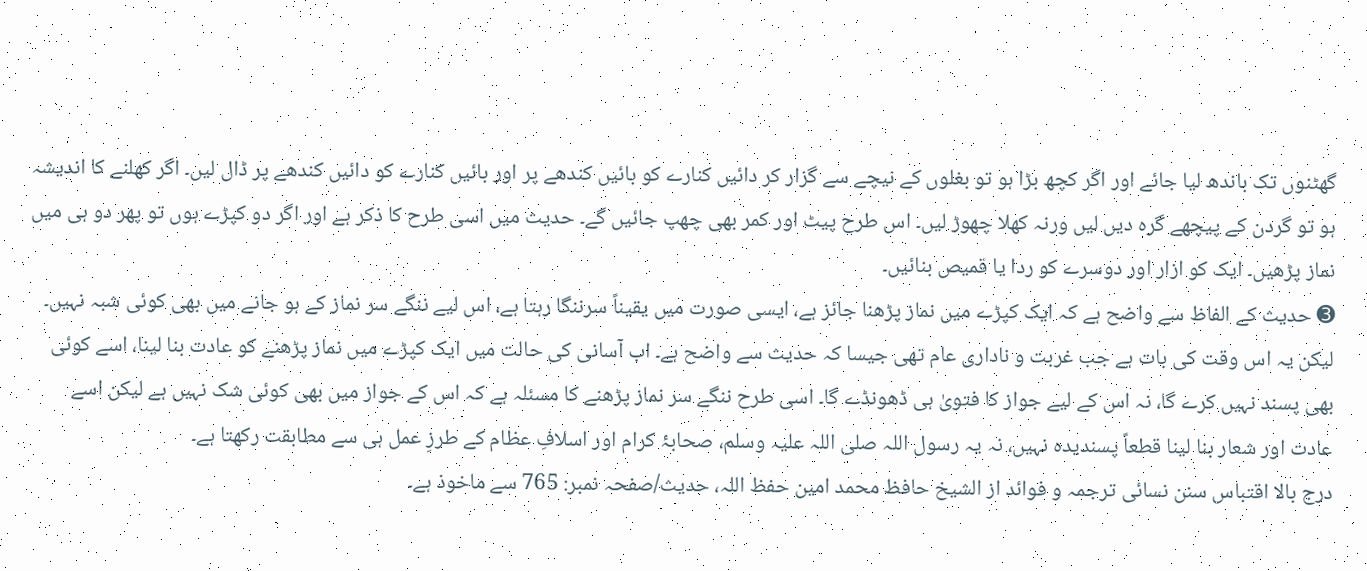گھٹنوں تک باندھ لیا جائے اور اگر کچھ بڑا ہو تو بغلوں کے نیچے سے گزار کر دائیں کنارے کو بائیں کندھے پر اور بائیں کنارے کو دائیں کندھے پر ڈال لیں۔ اگر کھلنے کا اندیشہ ہو تو گردن کے پیچھے گرہ دیں لیں ورنہ کھلا چھوڑ لیں۔ اس طرح پیٹ اور کمر بھی چھپ جائیں گے۔ حدیث میں اسی طرح کا ذکر ہے اور اگر دو کپڑے ہوں تو پھر دو ہی میں نماز پڑھیں۔ ایک کو ازار اور دوسرے کو ردا یا قمیص بنائیں۔
➌ حدیث کے الفاظ سے واضح ہے کہ ایک کپڑے میں نماز پڑھنا جائز ہے، ایسی صورت میں یقیناً سرننگا رہتا ہے، اس لیے ننگے سر نماز کے ہو جانے میں بھی کوئی شبہ نہیں۔ لیکن یہ اس وقت کی بات ہے جب غربت و ناداری عام تھی جیسا کہ حدیث سے واضح ہے۔ اب آسانی کی حالت میں ایک کپڑے میں نماز پڑھنے کو عادت بنا لینا، اسے کوئی بھی پسند نہیں کرے گا، نہ اس کے لیے جواز کا فتویٰ ہی ڈھونڈے گا۔ اسی طرح ننگے سر نماز پڑھنے کا مسئلہ ہے کہ اس کے جواز میں بھی کوئی شک نہیں ہے لیکن اسے عادت اور شعار بنا لینا قطعاً پسندیدہ نہیں، نہ یہ رسول اللہ صلی اللہ علیہ وسلم، صحابۂ کرام اور اسلافِ عظام کے طرزِ عمل ہی سے مطابقت رکھتا ہے۔
درج بالا اقتباس سنن نسائی ترجمہ و فوائد از الشیخ حافظ محمد امین حفظ اللہ، حدیث/صفحہ نمبر: 765 سے ماخوذ ہے۔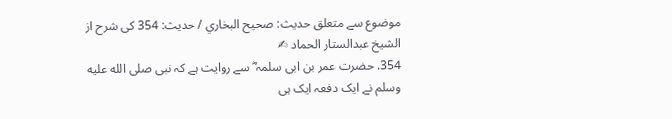موضوع سے متعلق حدیث: صحيح البخاري / حدیث: 354 کی شرح از الشیخ عبدالستار الحماد ✍
354. حضرت عمر بن ابی سلمہ ؓ سے روایت ہے کہ نبی صلى الله عليه وسلم نے ایک دفعہ ایک ہی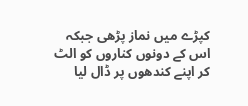کپڑے میں نماز پڑھی جبکہ اس کے دونوں کناروں کو الٹ کر اپنے کندھوں پر ڈال لیا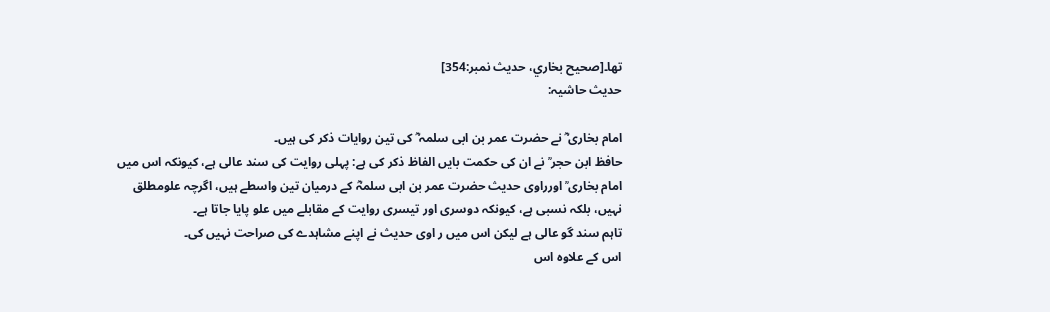تھا۔[صحيح بخاري، حديث نمبر:354]
حدیث حاشیہ:

امام بخاری ؓ نے حضرت عمر بن ابی سلمہ ؓ کی تین روایات ذکر کی ہیں۔
حافظ ابن حجر ؒ نے ان کی حکمت بایں الفاظ ذکر کی ہے: پہلی روایت کی سند عالی ہے، کیونکہ اس میں امام بخاری ؒ اورراوی حدیث حضرت عمر بن ابی سلمہؓ کے درمیان تین واسطے ہیں، اگرچہ علومطلق نہیں، بلکہ نسبی ہے، کیونکہ دوسری اور تیسری روایت کے مقابلے میں علو پایا جاتا ہے۔
تاہم سند گو عالی ہے لیکن اس میں ر اوی حدیث نے اپنے مشاہدے کی صراحت نہیں کی۔
اس کے علاوہ اس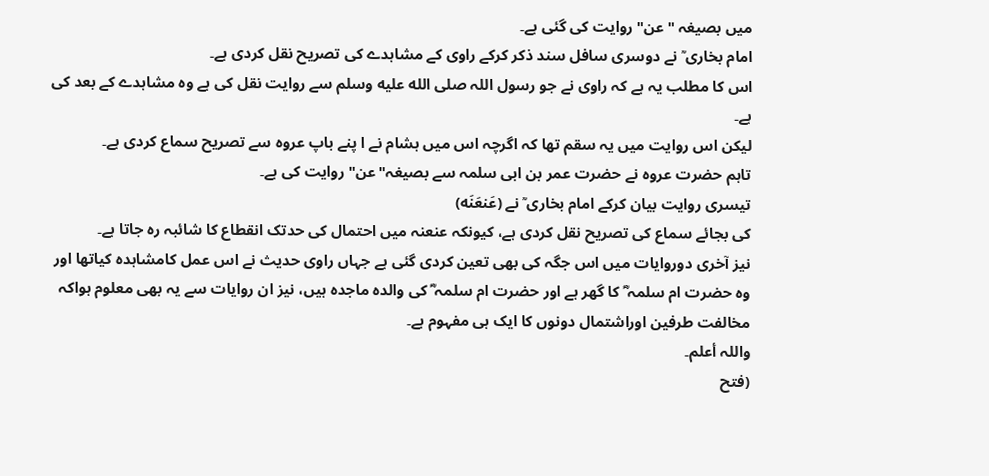میں بصیغہ "عن" روایت کی گئی ہے۔
امام بخاری ؒ نے دوسری سافل سند ذکر کرکے راوی کے مشاہدے کی تصریح نقل کردی ہے۔
اس کا مطلب یہ ہے کہ راوی نے جو رسول اللہ صلى الله عليه وسلم سے روایت نقل کی ہے وہ مشاہدے کے بعد کی ہے۔
لیکن اس روایت میں یہ سقم تھا کہ اگرچہ اس میں ہشام نے ا پنے باپ عروہ سے تصریح سماع کردی ہے۔
تاہم حضرت عروہ نے حضرت عمر بن ابی سلمہ سے بصیغہ"عن" روایت کی ہے۔
تیسری روایت بیان کرکے امام بخاری ؒ نے (عَنعَنَه)
کی بجائے سماع کی تصریح نقل کردی ہے، کیونکہ عنعنہ میں احتمال كی حدتک انقطاع کا شائبہ رہ جاتا ہے۔
نیز آخری دوروایات میں اس جگہ کی بھی تعین کردی گئی ہے جہاں راوی حدیث نے اس عمل کامشاہدہ کیاتھا اور وہ حضرت ام سلمہ ؓ کا گھر ہے اور حضرت ام سلمہ ؓ کی والدہ ماجدہ ہیں، نیز ان روایات سے یہ بھی معلوم ہواکہ مخالفت طرفین اوراشتمال دونوں کا ایک ہی مفہوم ہے۔
واللہ أعلم۔
(فتح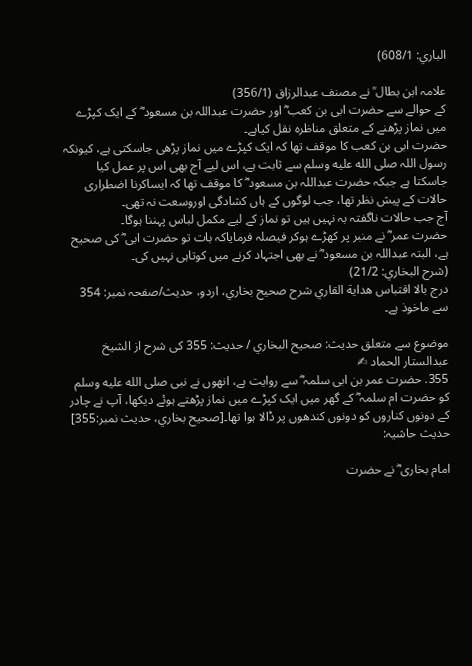الباري: 608/1)

علامہ ابن بطال ؒ نے مصنف عبدالرزاق (356/1)
کے حوالے سے حضرت ابی بن کعب ؓ اور حضرت عبداللہ بن مسعود ؓ کے ایک کپڑے میں نماز پڑھنے کے متعلق مناظرہ نقل کیاہے۔
حضرت ابی بن کعب کا موقف تھا کہ ایک کپڑے میں نماز پڑھی جاسکتی ہے، کیونکہ رسول اللہ صلى الله عليه وسلم سے ثابت ہے، اس لیے آج بھی اس پر عمل کیا جاسکتا ہے جبکہ حضرت عبداللہ بن مسعود ؓ کا موقف تھا کہ ایساکرنا اضطراری حالات کے پیش نظر تھا، جب لوگوں کے ہاں کشادگی اوروسعت نہ تھی۔
آج جب حالات ناگفتہ بہ نہیں ہیں تو نماز کے لیے مکمل لباس پہننا ہوگا۔
حضرت عمر ؓ نے منبر پر کھڑے ہوکر فیصلہ فرمایاکہ بات تو حضرت ابی ؓ کی صحیح ہے، البتہ عبداللہ بن مسعود ؓ نے بھی اجتہاد کرنے میں کوتاہی نہیں کی۔
(شرح البخاري: 21/2)
درج بالا اقتباس هداية القاري شرح صحيح بخاري، اردو، حدیث/صفحہ نمبر: 354 سے ماخوذ ہے۔

موضوع سے متعلق حدیث: صحيح البخاري / حدیث: 355 کی شرح از الشیخ عبدالستار الحماد ✍
355. حضرت عمر بن ابی سلمہ ؓ سے روایت ہے، انھوں نے نبی صلى الله عليه وسلم کو حضرت ام سلمہ ؓ کے گھر میں ایک کپڑے میں نماز پڑھتے ہوئے دیکھا، آپ نے چادر کے دونوں کناروں کو دونوں کندھوں پر ڈالا ہوا تھا۔[صحيح بخاري، حديث نمبر:355]
حدیث حاشیہ:

امام بخاری ؓ نے حضرت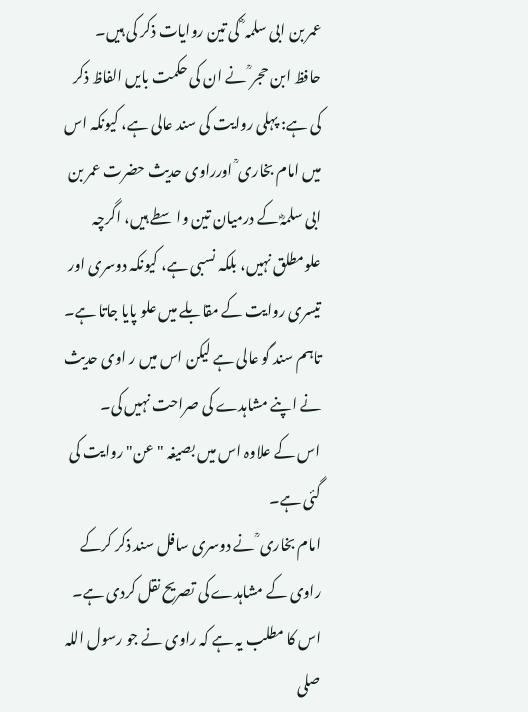عمر بن ابی سلمہ ؓ کی تین روایات ذکر کی ہیں۔
حافظ ابن حجر ؒ نے ان کی حکمت بایں الفاظ ذکر کی ہے: پہلی روایت کی سند عالی ہے، کیونکہ اس میں امام بخاری ؒ اورراوی حدیث حضرت عمر بن ابی سلمہؓ کے درمیان تین واسطے ہیں، اگرچہ علومطلق نہیں، بلکہ نسبی ہے، کیونکہ دوسری اور تیسری روایت کے مقابلے میں علو پایا جاتا ہے۔
تاہم سند گو عالی ہے لیکن اس میں ر اوی حدیث نے اپنے مشاہدے کی صراحت نہیں کی۔
اس کے علاوہ اس میں بصیغہ "عن" روایت کی گئی ہے۔
امام بخاری ؒ نے دوسری سافل سند ذکر کرکے راوی کے مشاہدے کی تصریح نقل کردی ہے۔
اس کا مطلب یہ ہے کہ راوی نے جو رسول اللہ صلى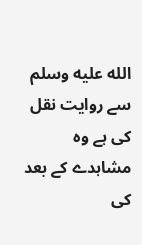الله عليه وسلم سے روایت نقل کی ہے وہ مشاہدے کے بعد کی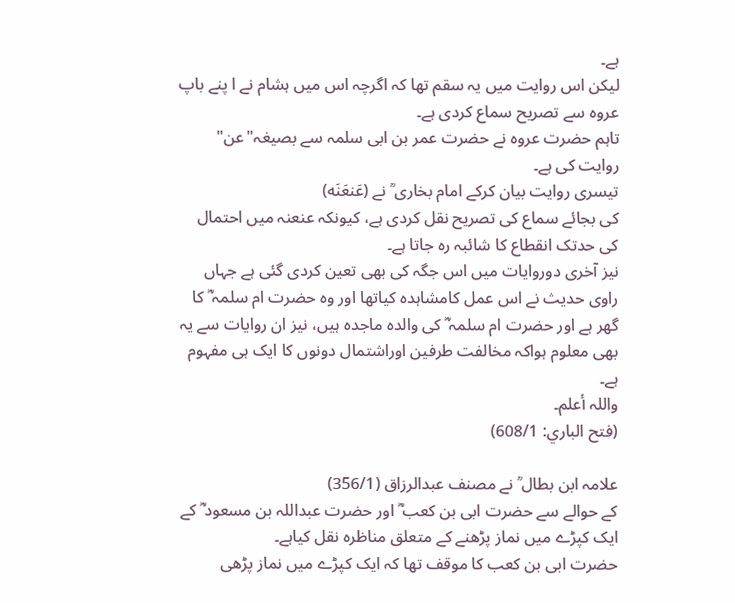ہے۔
لیکن اس روایت میں یہ سقم تھا کہ اگرچہ اس میں ہشام نے ا پنے باپ عروہ سے تصریح سماع کردی ہے۔
تاہم حضرت عروہ نے حضرت عمر بن ابی سلمہ سے بصیغہ"عن" روایت کی ہے۔
تیسری روایت بیان کرکے امام بخاری ؒ نے (عَنعَنَه)
کی بجائے سماع کی تصریح نقل کردی ہے، کیونکہ عنعنہ میں احتمال كی حدتک انقطاع کا شائبہ رہ جاتا ہے۔
نیز آخری دوروایات میں اس جگہ کی بھی تعین کردی گئی ہے جہاں راوی حدیث نے اس عمل کامشاہدہ کیاتھا اور وہ حضرت ام سلمہ ؓ کا گھر ہے اور حضرت ام سلمہ ؓ کی والدہ ماجدہ ہیں، نیز ان روایات سے یہ بھی معلوم ہواکہ مخالفت طرفین اوراشتمال دونوں کا ایک ہی مفہوم ہے۔
واللہ أعلم۔
(فتح الباري: 608/1)

علامہ ابن بطال ؒ نے مصنف عبدالرزاق (356/1)
کے حوالے سے حضرت ابی بن کعب ؓ اور حضرت عبداللہ بن مسعود ؓ کے ایک کپڑے میں نماز پڑھنے کے متعلق مناظرہ نقل کیاہے۔
حضرت ابی بن کعب کا موقف تھا کہ ایک کپڑے میں نماز پڑھی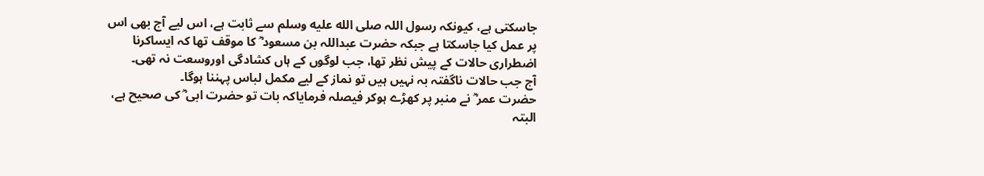جاسکتی ہے، کیونکہ رسول اللہ صلى الله عليه وسلم سے ثابت ہے، اس لیے آج بھی اس پر عمل کیا جاسکتا ہے جبکہ حضرت عبداللہ بن مسعود ؓ کا موقف تھا کہ ایساکرنا اضطراری حالات کے پیش نظر تھا، جب لوگوں کے ہاں کشادگی اوروسعت نہ تھی۔
آج جب حالات ناگفتہ بہ نہیں ہیں تو نماز کے لیے مکمل لباس پہننا ہوگا۔
حضرت عمر ؓ نے منبر پر کھڑے ہوکر فیصلہ فرمایاکہ بات تو حضرت ابی ؓ کی صحیح ہے، البتہ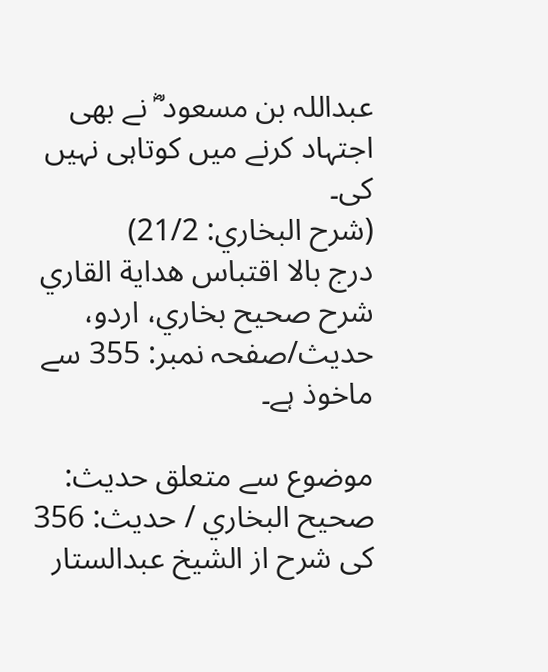عبداللہ بن مسعود ؓ نے بھی اجتہاد کرنے میں کوتاہی نہیں کی۔
(شرح البخاري: 21/2)
درج بالا اقتباس هداية القاري شرح صحيح بخاري، اردو، حدیث/صفحہ نمبر: 355 سے ماخوذ ہے۔

موضوع سے متعلق حدیث: صحيح البخاري / حدیث: 356 کی شرح از الشیخ عبدالستار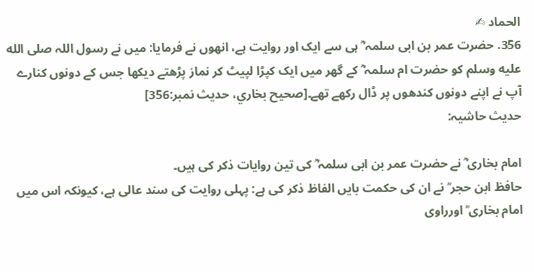الحماد ✍
356. حضرت عمر بن ابی سلمہ ؓ ہی سے ایک اور روایت ہے، انھوں نے فرمایا: میں نے رسول اللہ صلى الله عليه وسلم کو حضرت ام سلمہ ؓ کے گھر میں ایک کپڑا لپیٹ کر نماز پڑھتے دیکھا جس کے دونوں کنارے آپ نے اپنے دونوں کندھوں پر ڈال رکھے تھے۔[صحيح بخاري، حديث نمبر:356]
حدیث حاشیہ:

امام بخاری ؓ نے حضرت عمر بن ابی سلمہ ؓ کی تین روایات ذکر کی ہیں۔
حافظ ابن حجر ؒ نے ان کی حکمت بایں الفاظ ذکر کی ہے: پہلی روایت کی سند عالی ہے، کیونکہ اس میں امام بخاری ؒ اورراوی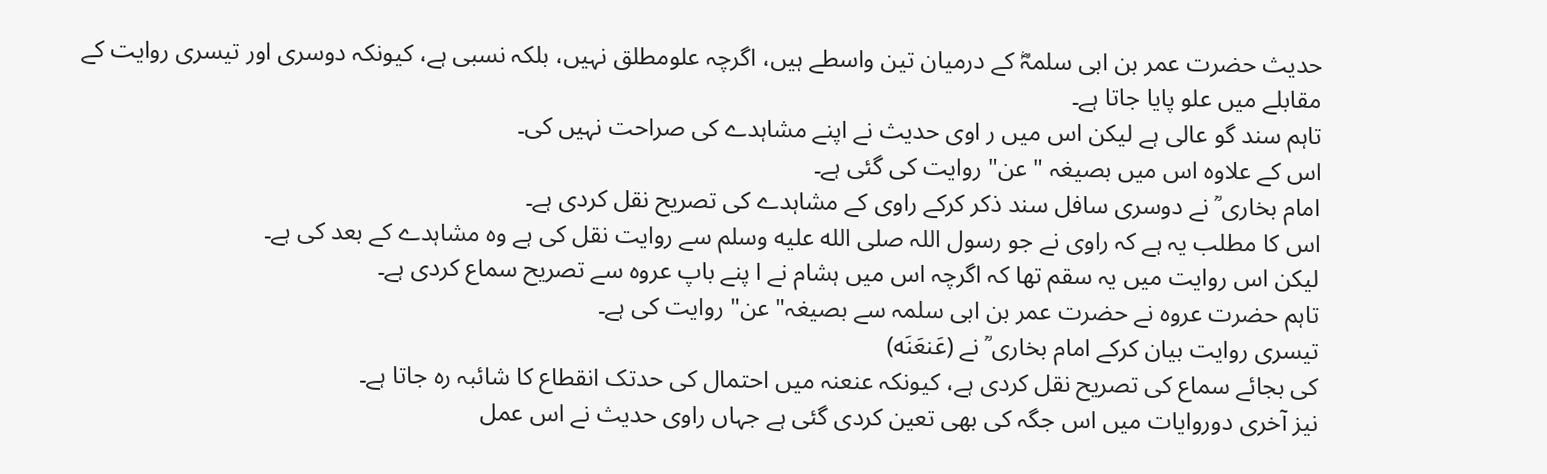حدیث حضرت عمر بن ابی سلمہؓ کے درمیان تین واسطے ہیں، اگرچہ علومطلق نہیں، بلکہ نسبی ہے، کیونکہ دوسری اور تیسری روایت کے مقابلے میں علو پایا جاتا ہے۔
تاہم سند گو عالی ہے لیکن اس میں ر اوی حدیث نے اپنے مشاہدے کی صراحت نہیں کی۔
اس کے علاوہ اس میں بصیغہ "عن" روایت کی گئی ہے۔
امام بخاری ؒ نے دوسری سافل سند ذکر کرکے راوی کے مشاہدے کی تصریح نقل کردی ہے۔
اس کا مطلب یہ ہے کہ راوی نے جو رسول اللہ صلى الله عليه وسلم سے روایت نقل کی ہے وہ مشاہدے کے بعد کی ہے۔
لیکن اس روایت میں یہ سقم تھا کہ اگرچہ اس میں ہشام نے ا پنے باپ عروہ سے تصریح سماع کردی ہے۔
تاہم حضرت عروہ نے حضرت عمر بن ابی سلمہ سے بصیغہ"عن" روایت کی ہے۔
تیسری روایت بیان کرکے امام بخاری ؒ نے (عَنعَنَه)
کی بجائے سماع کی تصریح نقل کردی ہے، کیونکہ عنعنہ میں احتمال كی حدتک انقطاع کا شائبہ رہ جاتا ہے۔
نیز آخری دوروایات میں اس جگہ کی بھی تعین کردی گئی ہے جہاں راوی حدیث نے اس عمل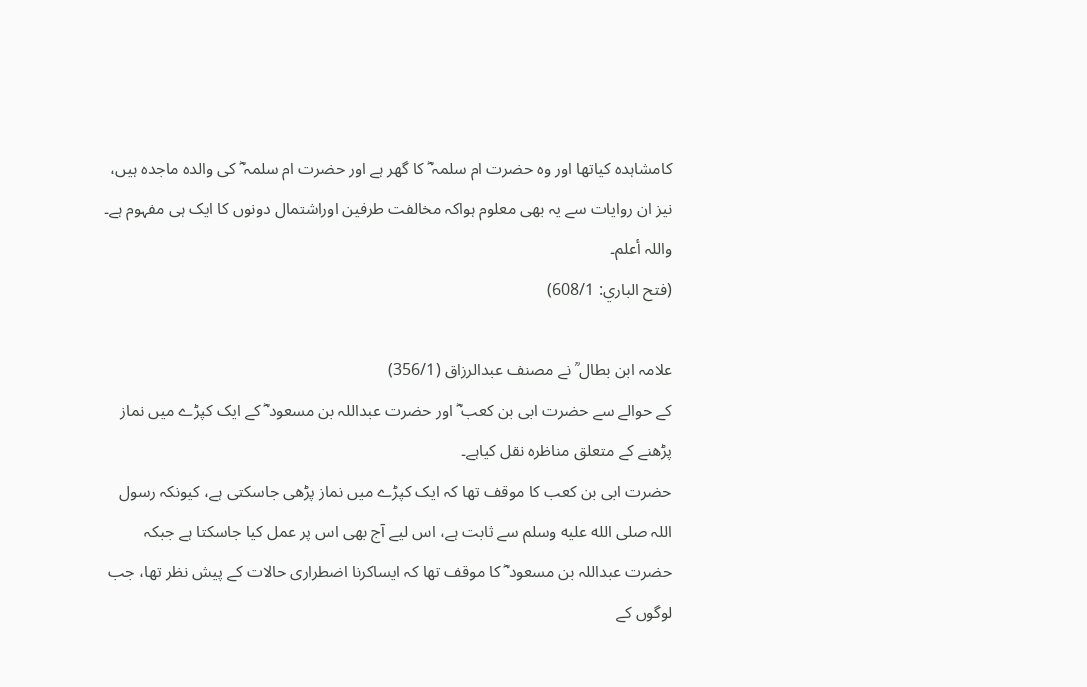کامشاہدہ کیاتھا اور وہ حضرت ام سلمہ ؓ کا گھر ہے اور حضرت ام سلمہ ؓ کی والدہ ماجدہ ہیں، نیز ان روایات سے یہ بھی معلوم ہواکہ مخالفت طرفین اوراشتمال دونوں کا ایک ہی مفہوم ہے۔
واللہ أعلم۔
(فتح الباري: 608/1)

علامہ ابن بطال ؒ نے مصنف عبدالرزاق (356/1)
کے حوالے سے حضرت ابی بن کعب ؓ اور حضرت عبداللہ بن مسعود ؓ کے ایک کپڑے میں نماز پڑھنے کے متعلق مناظرہ نقل کیاہے۔
حضرت ابی بن کعب کا موقف تھا کہ ایک کپڑے میں نماز پڑھی جاسکتی ہے، کیونکہ رسول اللہ صلى الله عليه وسلم سے ثابت ہے، اس لیے آج بھی اس پر عمل کیا جاسکتا ہے جبکہ حضرت عبداللہ بن مسعود ؓ کا موقف تھا کہ ایساکرنا اضطراری حالات کے پیش نظر تھا، جب لوگوں کے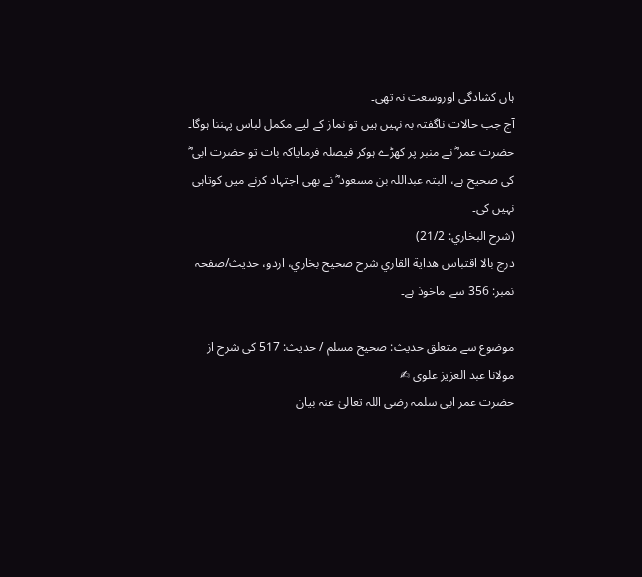ہاں کشادگی اوروسعت نہ تھی۔
آج جب حالات ناگفتہ بہ نہیں ہیں تو نماز کے لیے مکمل لباس پہننا ہوگا۔
حضرت عمر ؓ نے منبر پر کھڑے ہوکر فیصلہ فرمایاکہ بات تو حضرت ابی ؓ کی صحیح ہے، البتہ عبداللہ بن مسعود ؓ نے بھی اجتہاد کرنے میں کوتاہی نہیں کی۔
(شرح البخاري: 21/2)
درج بالا اقتباس هداية القاري شرح صحيح بخاري، اردو، حدیث/صفحہ نمبر: 356 سے ماخوذ ہے۔

موضوع سے متعلق حدیث: صحيح مسلم / حدیث: 517 کی شرح از مولانا عبد العزیز علوی ✍
حضرت عمر ابی سلمہ رضی اللہ تعالیٰ عنہ بیان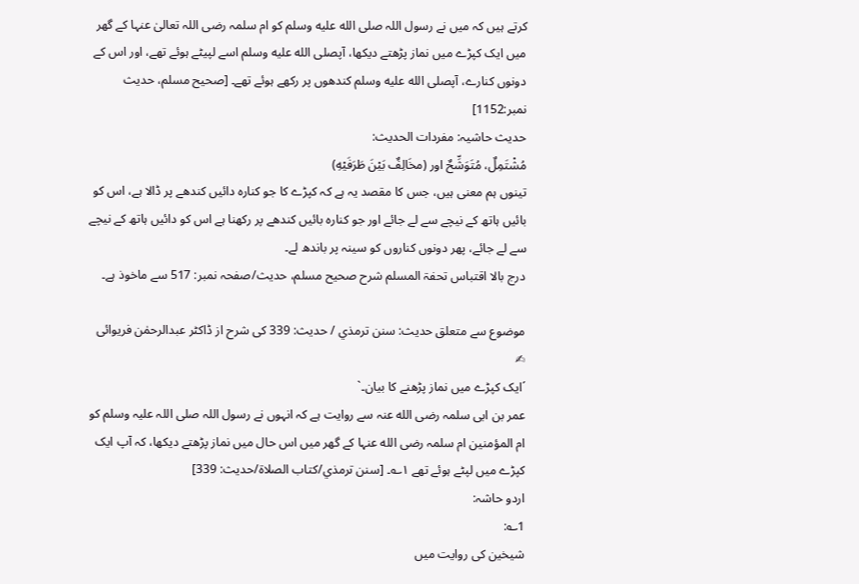کرتے ہیں کہ میں نے رسول اللہ صلى الله عليه وسلم کو ام سلمہ رضی اللہ تعالیٰ عنہا کے گھر میں ایک کپڑے میں نماز پڑھتے دیکھا، آپصلى الله عليه وسلم اسے لپیٹے ہوئے تھے، اور اس کے دونوں کنارے، آپصلى الله عليه وسلم کندھوں پر رکھے ہوئے تھے۔ [صحيح مسلم، حديث نمبر:1152]
حدیث حاشیہ: مفردات الحدیث:
مُشْتَمِلٌ، مُتَوَشِّحٌ اور (مخَالِفٌ بَيْنَ طَرَفَيْهِ)
تینوں ہم معنی ہیں، جس کا مقصد یہ ہے کہ کپڑے کا جو کنارہ دائیں کندھے پر ڈالا ہے، اس کو بائیں ہاتھ کے نیچے سے لے جائے اور جو کنارہ بائیں کندھے پر رکھنا ہے اس کو دائیں ہاتھ کے نیچے سے لے جائے، پھر دونوں کناروں کو سینہ پر باندھ لے۔
درج بالا اقتباس تحفۃ المسلم شرح صحیح مسلم، حدیث/صفحہ نمبر: 517 سے ماخوذ ہے۔

موضوع سے متعلق حدیث: سنن ترمذي / حدیث: 339 کی شرح از ڈاکٹر عبدالرحمٰن فریوائی ✍
´ایک کپڑے میں نماز پڑھنے کا بیان۔`
عمر بن ابی سلمہ رضی الله عنہ سے روایت ہے کہ انہوں نے رسول اللہ صلی اللہ علیہ وسلم کو ام المؤمنین ام سلمہ رضی الله عنہا کے گھر میں اس حال میں نماز پڑھتے دیکھا، کہ آپ ایک کپڑے میں لپٹے ہوئے تھے ۱؎۔ [سنن ترمذي/كتاب الصلاة/حدیث: 339]
اردو حاشہ:
1؎:
شیخین کی روایت میں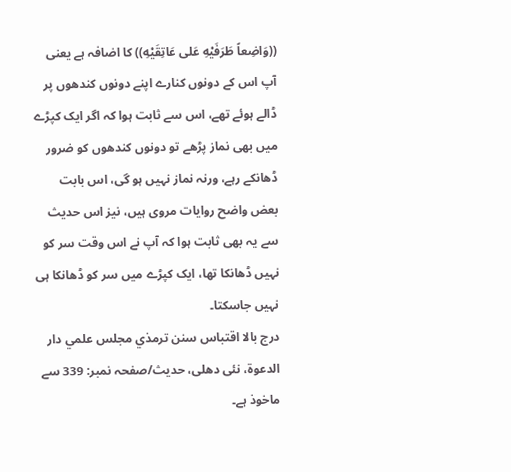((وَاضِعاً طَرَفَيْهِ عَلى عَاتِقَيْهِ)) کا اضافہ ہے یعنی آپ اس کے دونوں کنارے اپنے دونوں کندھوں پر ڈالے ہوئے تھے، اس سے ثابت ہوا کہ اگر ایک کپڑے میں بھی نماز پڑھے تو دونوں کندھوں کو ضرور ڈھانکے رہے، ورنہ نماز نہیں ہو گی، اس بابت بعض واضح روایات مروی ہیں، نیز اس حدیث سے یہ بھی ثابت ہوا کہ آپ نے اس وقت سر کو نہیں ڈھانکا تھا، ایک کپڑے میں سر کو ڈھانکا ہی نہیں جاسکتا۔
درج بالا اقتباس سنن ترمذي مجلس علمي دار الدعوة، نئى دهلى، حدیث/صفحہ نمبر: 339 سے ماخوذ ہے۔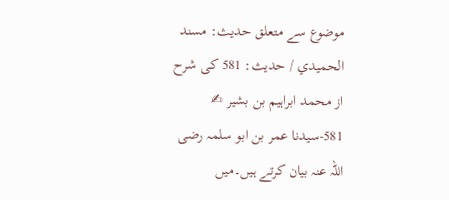موضوع سے متعلق حدیث: مسند الحميدي / حدیث: 581 کی شرح از محمد ابراہیم بن بشیر ✍
581-سیدنا عمر بن ابو سلمہ رضی اللہ عنہ بیان کرتے ہیں۔میں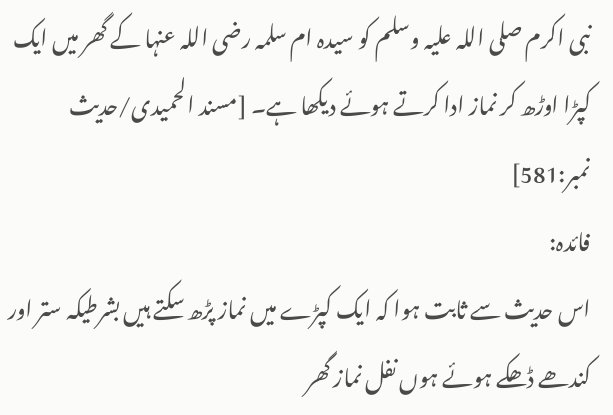نبی اکرم صلی اللہ علیہ وسلم کو سیدہ ام سلمہ رضی اللہ عنہا کے گھر میں ایک کپڑا اوڑھ کر نماز ادا کرتے ہوئے دیکھا ہے۔ [مسند الحمیدی/حدیث نمبر:581]
فائدہ:
اس حدیث سے ثابت ہوا کہ ایک کپڑے میں نماز پڑھ سکتے ہیں بشرطیکہ ستر اور کندھے ڈھکے ہوئے ہوں نفل نماز گھر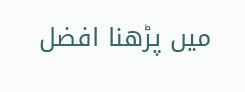میں پڑھنا افضل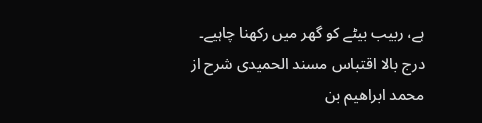ہے، ربیب بیٹے کو گھر میں رکھنا چاہیے۔
درج بالا اقتباس مسند الحمیدی شرح از محمد ابراهيم بن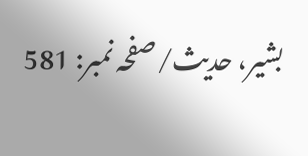بشير، حدیث/صفحہ نمبر: 581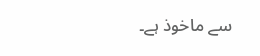سے ماخوذ ہے۔